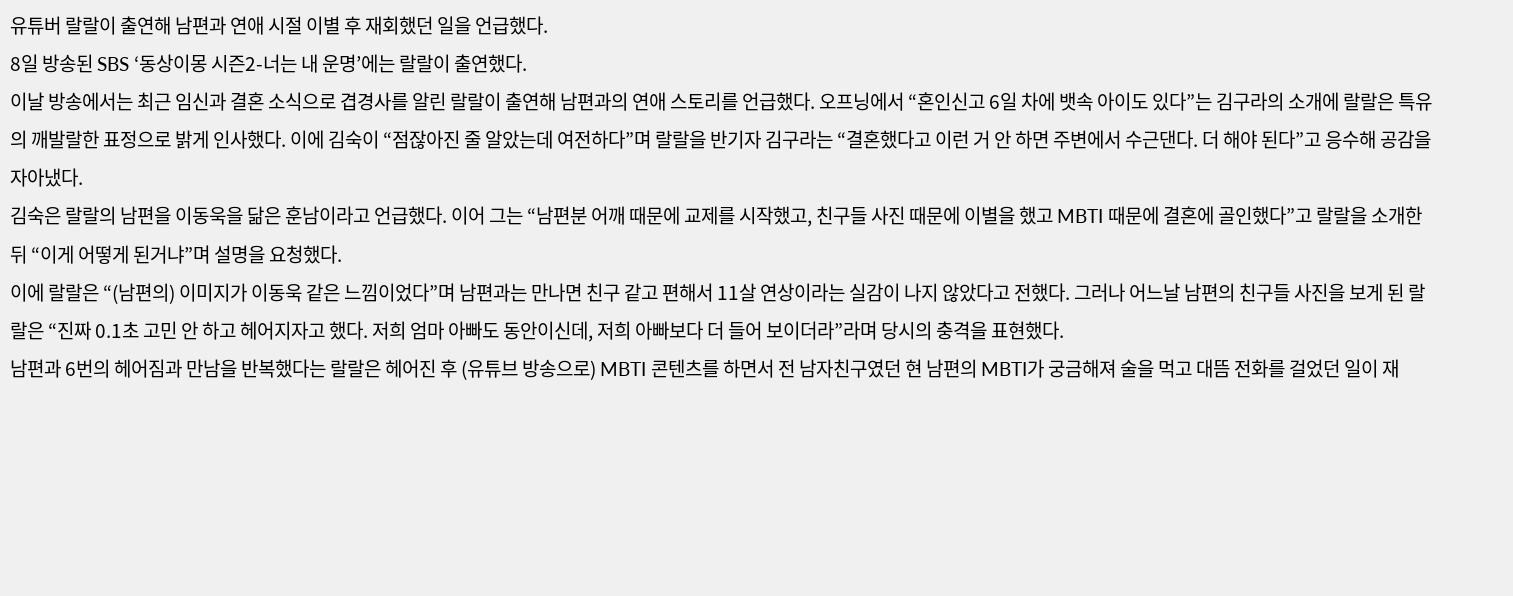유튜버 랄랄이 출연해 남편과 연애 시절 이별 후 재회했던 일을 언급했다.
8일 방송된 SBS ‘동상이몽 시즌2-너는 내 운명’에는 랄랄이 출연했다.
이날 방송에서는 최근 임신과 결혼 소식으로 겹경사를 알린 랄랄이 출연해 남편과의 연애 스토리를 언급했다. 오프닝에서 “혼인신고 6일 차에 뱃속 아이도 있다”는 김구라의 소개에 랄랄은 특유의 깨발랄한 표정으로 밝게 인사했다. 이에 김숙이 “점잖아진 줄 알았는데 여전하다”며 랄랄을 반기자 김구라는 “결혼했다고 이런 거 안 하면 주변에서 수근댄다. 더 해야 된다”고 응수해 공감을 자아냈다.
김숙은 랄랄의 남편을 이동욱을 닮은 훈남이라고 언급했다. 이어 그는 “남편분 어깨 때문에 교제를 시작했고, 친구들 사진 때문에 이별을 했고 MBTI 때문에 결혼에 골인했다”고 랄랄을 소개한 뒤 “이게 어떻게 된거냐”며 설명을 요청했다.
이에 랄랄은 “(남편의) 이미지가 이동욱 같은 느낌이었다”며 남편과는 만나면 친구 같고 편해서 11살 연상이라는 실감이 나지 않았다고 전했다. 그러나 어느날 남편의 친구들 사진을 보게 된 랄랄은 “진짜 0.1초 고민 안 하고 헤어지자고 했다. 저희 엄마 아빠도 동안이신데, 저희 아빠보다 더 들어 보이더라”라며 당시의 충격을 표현했다.
남편과 6번의 헤어짐과 만남을 반복했다는 랄랄은 헤어진 후 (유튜브 방송으로) MBTI 콘텐츠를 하면서 전 남자친구였던 현 남편의 MBTI가 궁금해져 술을 먹고 대뜸 전화를 걸었던 일이 재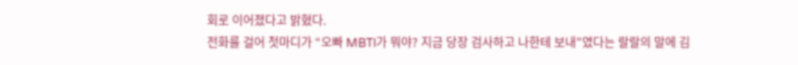회로 이어졌다고 밝혔다.
전화를 걸어 첫마디가 “오빠 MBTI가 뭐야? 지금 당장 검사하고 나한테 보내”였다는 랄랄의 말에 김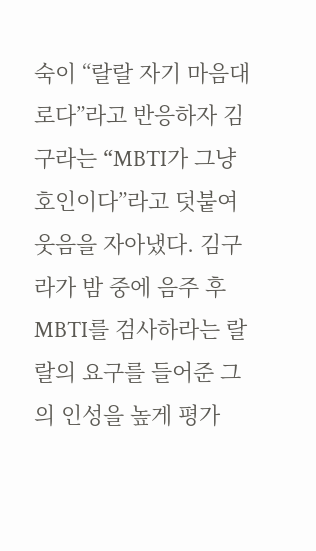숙이 “랄랄 자기 마음대로다”라고 반응하자 김구라는 “MBTI가 그냥 호인이다”라고 덧붙여 웃음을 자아냈다. 김구라가 밤 중에 음주 후 MBTI를 검사하라는 랄랄의 요구를 들어준 그의 인성을 높게 평가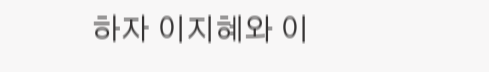하자 이지혜와 이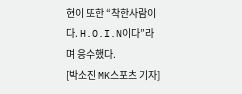현이 또한 “착한사람이다. H.O.I.N이다”라며 응수했다.
[박소진 MK스포츠 기자]